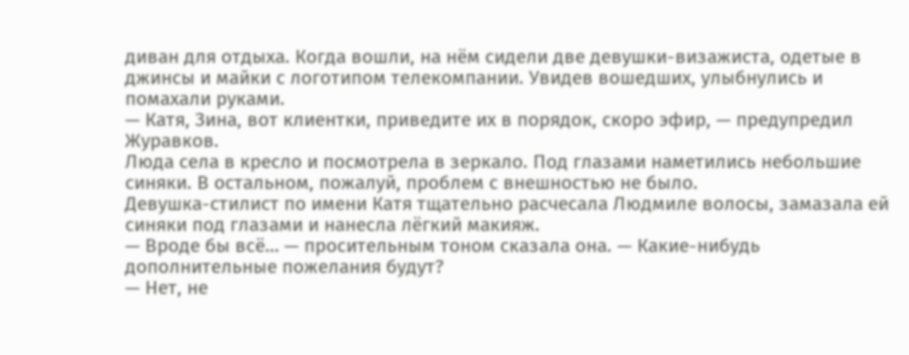диван для отдыха. Когда вошли, на нём сидели две девушки-визажиста, одетые в джинсы и майки с логотипом телекомпании. Увидев вошедших, улыбнулись и помахали руками.
— Катя, Зина, вот клиентки, приведите их в порядок, скоро эфир, — предупредил Журавков.
Люда села в кресло и посмотрела в зеркало. Под глазами наметились небольшие синяки. В остальном, пожалуй, проблем с внешностью не было.
Девушка-стилист по имени Катя тщательно расчесала Людмиле волосы, замазала ей синяки под глазами и нанесла лёгкий макияж.
— Вроде бы всё… — просительным тоном сказала она. — Какие-нибудь дополнительные пожелания будут?
— Нет, не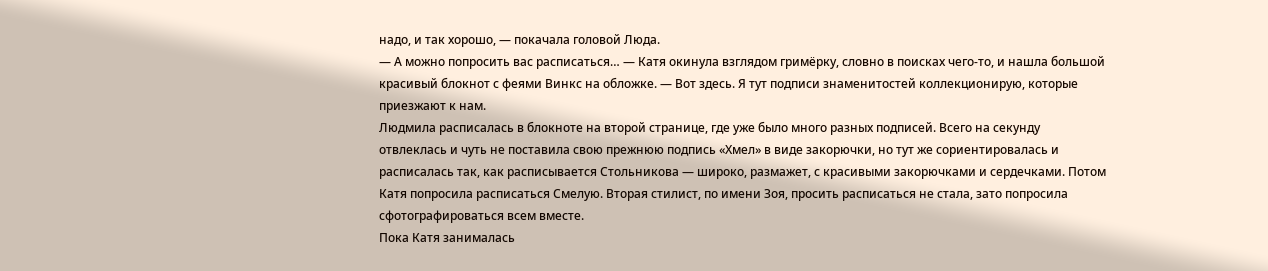надо, и так хорошо, — покачала головой Люда.
— А можно попросить вас расписаться… — Катя окинула взглядом гримёрку, словно в поисках чего-то, и нашла большой красивый блокнот с феями Винкс на обложке. — Вот здесь. Я тут подписи знаменитостей коллекционирую, которые приезжают к нам.
Людмила расписалась в блокноте на второй странице, где уже было много разных подписей. Всего на секунду отвлеклась и чуть не поставила свою прежнюю подпись «Хмел» в виде закорючки, но тут же сориентировалась и расписалась так, как расписывается Стольникова — широко, размажет, с красивыми закорючками и сердечками. Потом Катя попросила расписаться Смелую. Вторая стилист, по имени Зоя, просить расписаться не стала, зато попросила сфотографироваться всем вместе.
Пока Катя занималась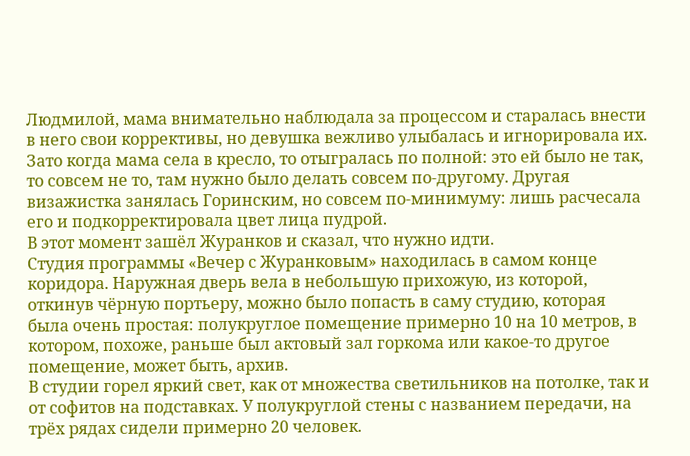Людмилой, мама внимательно наблюдала за процессом и старалась внести в него свои коррективы, но девушка вежливо улыбалась и игнорировала их. Зато когда мама села в кресло, то отыгралась по полной: это ей было не так, то совсем не то, там нужно было делать совсем по-другому. Другая визажистка занялась Горинским, но совсем по-минимуму: лишь расчесала его и подкорректировала цвет лица пудрой.
В этот момент зашёл Журанков и сказал, что нужно идти.
Студия программы «Вечер с Журанковым» находилась в самом конце коридора. Наружная дверь вела в небольшую прихожую, из которой, откинув чёрную портьеру, можно было попасть в саму студию, которая была очень простая: полукруглое помещение примерно 10 на 10 метров, в котором, похоже, раньше был актовый зал горкома или какое-то другое помещение, может быть, архив.
В студии горел яркий свет, как от множества светильников на потолке, так и от софитов на подставках. У полукруглой стены с названием передачи, на трёх рядах сидели примерно 20 человек.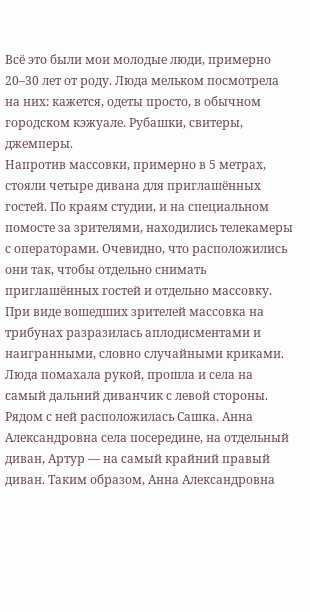Всё это были мои молодые люди, примерно 20–30 лет от роду. Люда мельком посмотрела на них: кажется, одеты просто, в обычном городском кэжуале. Рубашки, свитеры, джемперы.
Напротив массовки, примерно в 5 метрах, стояли четыре дивана для приглашённых гостей. По краям студии, и на специальном помосте за зрителями, находились телекамеры с операторами. Очевидно, что расположились они так, чтобы отдельно снимать приглашённых гостей и отдельно массовку.
При виде вошедших зрителей массовка на трибунах разразилась аплодисментами и наигранными, словно случайными криками. Люда помахала рукой, прошла и села на самый дальний диванчик с левой стороны. Рядом с ней расположилась Сашка. Анна Александровна села посередине, на отдельный диван, Артур — на самый крайний правый диван. Таким образом, Анна Александровна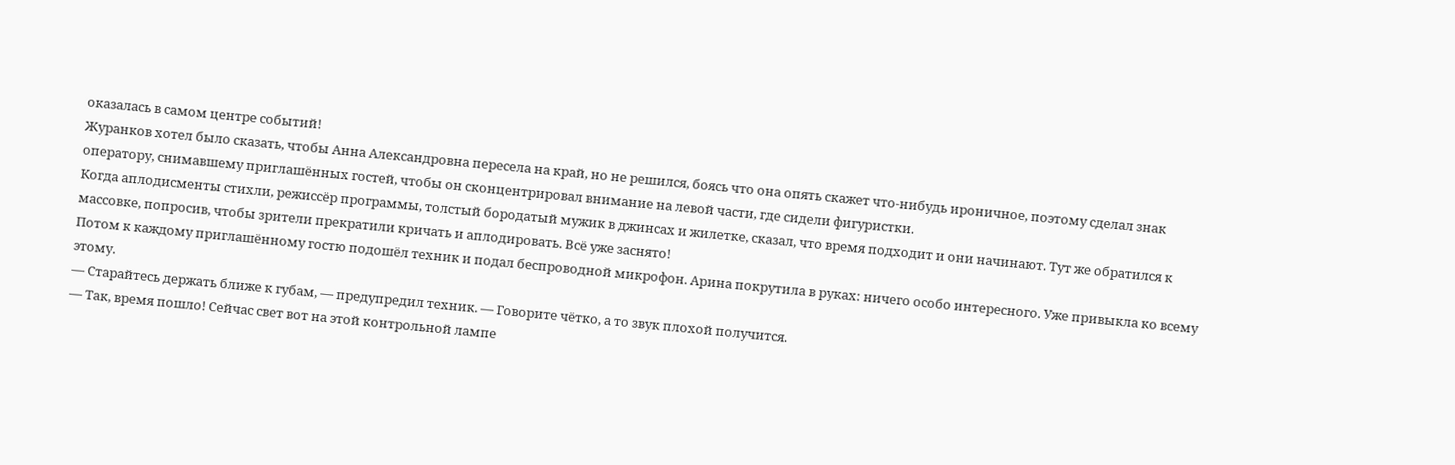оказалась в самом центре событий!
Журанков хотел было сказать, чтобы Анна Александровна пересела на край, но не решился, боясь что она опять скажет что-нибудь ироничное, поэтому сделал знак оператору, снимавшему приглашённых гостей, чтобы он сконцентрировал внимание на левой части, где сидели фигуристки.
Когда аплодисменты стихли, режиссёр программы, толстый бородатый мужик в джинсах и жилетке, сказал, что время подходит и они начинают. Тут же обратился к массовке, попросив, чтобы зрители прекратили кричать и аплодировать. Всё уже заснято!
Потом к каждому приглашённому гостю подошёл техник и подал беспроводной микрофон. Арина покрутила в руках: ничего особо интересного. Уже привыкла ко всему этому.
— Старайтесь держать ближе к губам, — предупредил техник. — Говорите чётко, а то звук плохой получится.
— Так, время пошло! Сейчас свет вот на этой контрольной лампе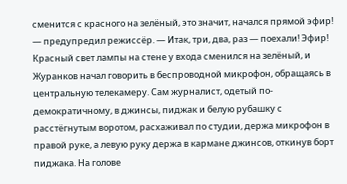сменится с красного на зелёный, это значит, начался прямой эфир! — предупредил режиссёр. — Итак, три, два, раз — поехали! Эфир!
Красный свет лампы на стене у входа сменился на зелёный, и Журанков начал говорить в беспроводной микрофон, обращаясь в центральную телекамеру. Сам журналист, одетый по-демократичному, в джинсы, пиджак и белую рубашку с расстёгнутым воротом, расхаживал по студии, держа микрофон в правой руке, а левую руку держа в кармане джинсов, откинув борт пиджака. На голове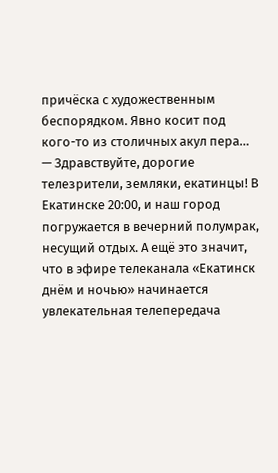причёска с художественным беспорядком. Явно косит под кого-то из столичных акул пера…
— Здравствуйте, дорогие телезрители, земляки, екатинцы! В Екатинске 20:00, и наш город погружается в вечерний полумрак, несущий отдых. А ещё это значит, что в эфире телеканала «Екатинск днём и ночью» начинается увлекательная телепередача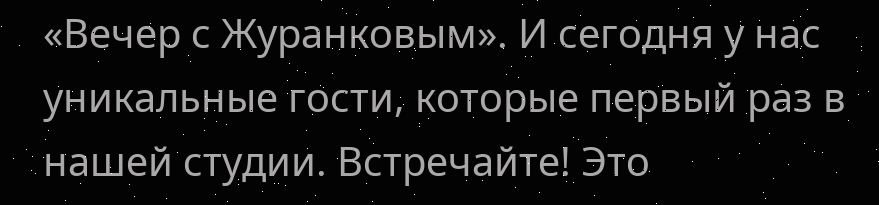«Вечер с Журанковым». И сегодня у нас уникальные гости, которые первый раз в нашей студии. Встречайте! Это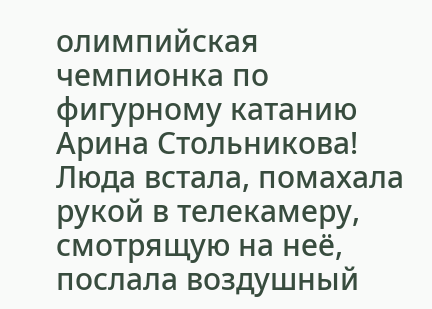олимпийская чемпионка по фигурному катанию Арина Стольникова!
Люда встала, помахала рукой в телекамеру, смотрящую на неё, послала воздушный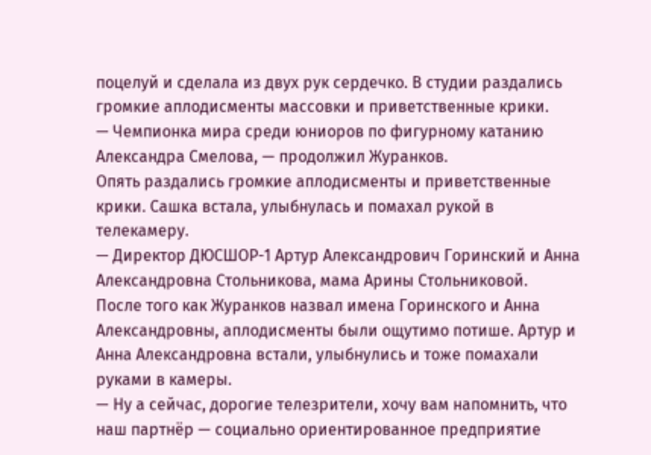поцелуй и сделала из двух рук сердечко. В студии раздались громкие аплодисменты массовки и приветственные крики.
— Чемпионка мира среди юниоров по фигурному катанию Александра Смелова, — продолжил Журанков.
Опять раздались громкие аплодисменты и приветственные крики. Сашка встала, улыбнулась и помахал рукой в телекамеру.
— Директор ДЮСШОР-1 Артур Александрович Горинский и Анна Александровна Стольникова, мама Арины Стольниковой.
После того как Журанков назвал имена Горинского и Анна Александровны, аплодисменты были ощутимо потише. Артур и Анна Александровна встали, улыбнулись и тоже помахали руками в камеры.
— Ну а сейчас, дорогие телезрители, хочу вам напомнить, что наш партнёр — социально ориентированное предприятие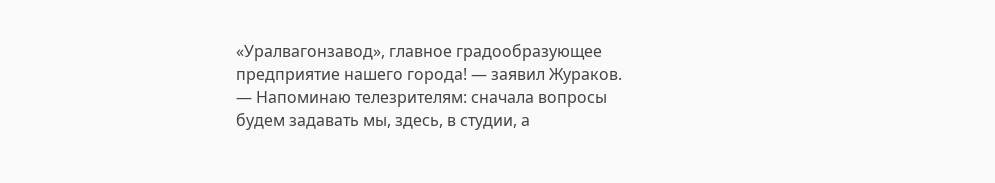«Уралвагонзавод», главное градообразующее предприятие нашего города! — заявил Жураков. — Напоминаю телезрителям: сначала вопросы будем задавать мы, здесь, в студии, а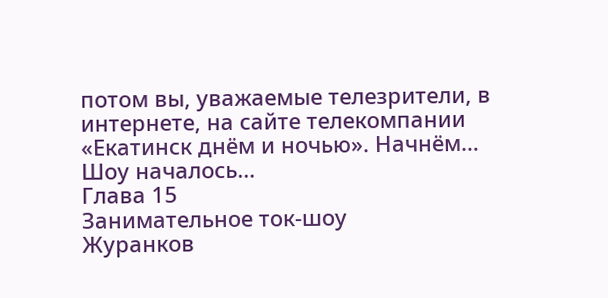потом вы, уважаемые телезрители, в интернете, на сайте телекомпании «Екатинск днём и ночью». Начнём…
Шоу началось…
Глава 15
Занимательное ток-шоу
Журанков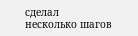сделал несколько шагов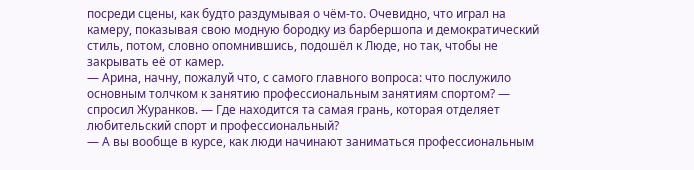посреди сцены, как будто раздумывая о чём-то. Очевидно, что играл на камеру, показывая свою модную бородку из барбершопа и демократический стиль, потом, словно опомнившись, подошёл к Люде, но так, чтобы не закрывать её от камер.
— Арина, начну, пожалуй что, с самого главного вопроса: что послужило основным толчком к занятию профессиональным занятиям спортом? — спросил Журанков. — Где находится та самая грань, которая отделяет любительский спорт и профессиональный?
— А вы вообще в курсе, как люди начинают заниматься профессиональным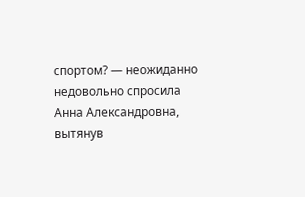спортом? — неожиданно недовольно спросила Анна Александровна, вытянув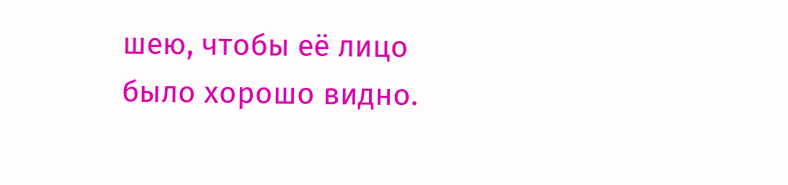шею, чтобы её лицо было хорошо видно.